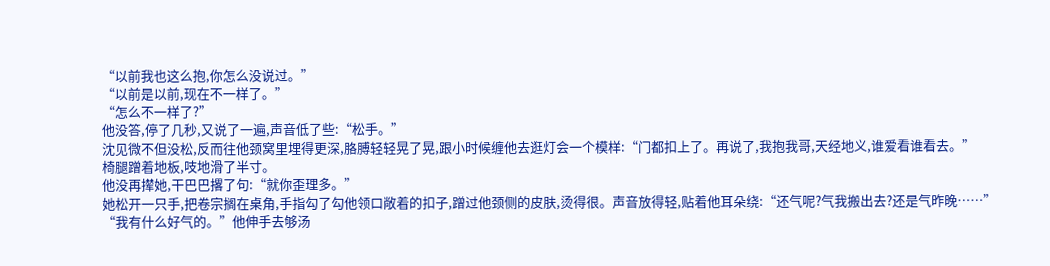“以前我也这么抱,你怎么没说过。”
“以前是以前,现在不一样了。”
“怎么不一样了?”
他没答,停了几秒,又说了一遍,声音低了些:“松手。”
沈见微不但没松,反而往他颈窝里埋得更深,胳膊轻轻晃了晃,跟小时候缠他去逛灯会一个模样:“门都扣上了。再说了,我抱我哥,天经地义,谁爱看谁看去。”
椅腿蹭着地板,吱地滑了半寸。
他没再撵她,干巴巴撂了句:“就你歪理多。”
她松开一只手,把卷宗搁在桌角,手指勾了勾他领口敞着的扣子,蹭过他颈侧的皮肤,烫得很。声音放得轻,贴着他耳朵绕:“还气呢?气我搬出去?还是气昨晚……”
“我有什么好气的。”他伸手去够汤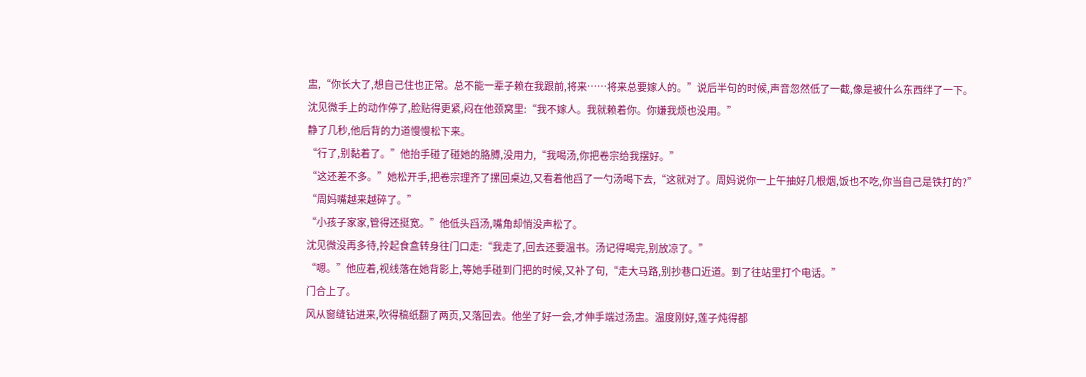盅,“你长大了,想自己住也正常。总不能一辈子赖在我跟前,将来……将来总要嫁人的。”说后半句的时候,声音忽然低了一截,像是被什么东西绊了一下。
沈见微手上的动作停了,脸贴得更紧,闷在他颈窝里:“我不嫁人。我就赖着你。你嫌我烦也没用。”
静了几秒,他后背的力道慢慢松下来。
“行了,别黏着了。”他抬手碰了碰她的胳膊,没用力,“我喝汤,你把卷宗给我摆好。”
“这还差不多。”她松开手,把卷宗理齐了摞回桌边,又看着他舀了一勺汤喝下去,“这就对了。周妈说你一上午抽好几根烟,饭也不吃,你当自己是铁打的?”
“周妈嘴越来越碎了。”
“小孩子家家,管得还挺宽。”他低头舀汤,嘴角却悄没声松了。
沈见微没再多待,拎起食盒转身往门口走:“我走了,回去还要温书。汤记得喝完,别放凉了。”
“嗯。”他应着,视线落在她背影上,等她手碰到门把的时候,又补了句,“走大马路,别抄巷口近道。到了往站里打个电话。”
门合上了。
风从窗缝钻进来,吹得稿纸翻了两页,又落回去。他坐了好一会,才伸手端过汤盅。温度刚好,莲子炖得都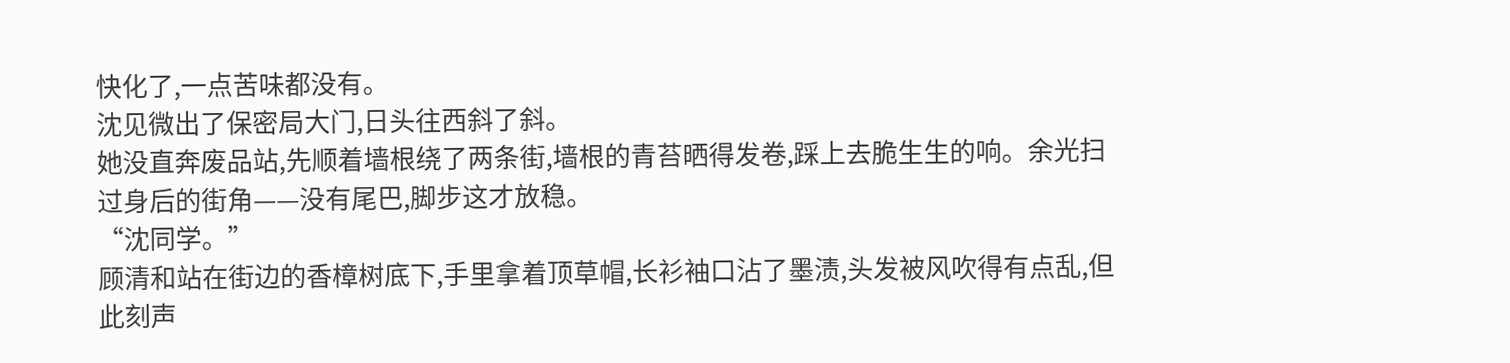快化了,一点苦味都没有。
沈见微出了保密局大门,日头往西斜了斜。
她没直奔废品站,先顺着墙根绕了两条街,墙根的青苔晒得发卷,踩上去脆生生的响。余光扫过身后的街角——没有尾巴,脚步这才放稳。
“沈同学。”
顾清和站在街边的香樟树底下,手里拿着顶草帽,长衫袖口沾了墨渍,头发被风吹得有点乱,但此刻声